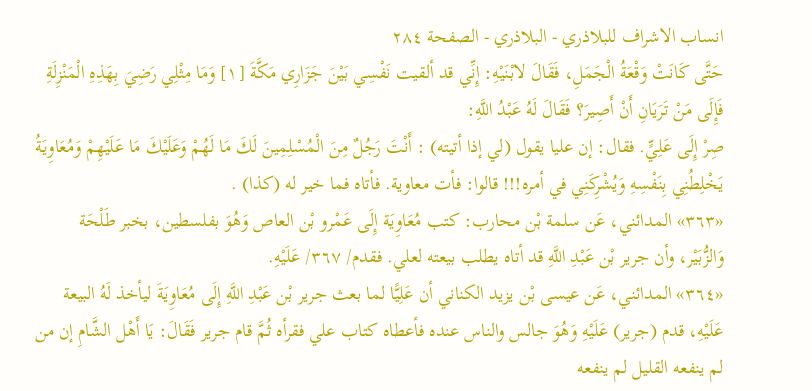انساب الاشراف للبلاذري - البلاذري - الصفحة ٢٨٤
حَتَّى كَانَتْ وَقْعَةُ الْجَمَلِ، فَقَالَ لابْنَيْهِ: إِنِّي قد ألقيت نَفْسِي بَيْنَ جَزَارِي مَكَّةَ [١] وَمَا مِثْلِي رَضِيَ بِهَذِهِ الْمَنْزِلَةِ فَإِلَى مَنْ تَرَيَانِ أَنْ أَصِيرَ؟ فَقَالَ لَهُ عَبْدُ اللَّهِ:
صِرْ إِلَى عَلِيٍّ. فقال: إن عليا يقول (لي إذا أتيته) : أَنْتَ رَجُلٌ مِنَ الْمُسْلِمِينَ لَكَ مَا لَهُمْ وَعَلَيْكَ مَا عَلَيْهِمْ وَمُعَاوِيَةُ يَخْلِطُنِي بِنَفْسِهِ وَيُشْرِكَنِي في أمره!!! قالوا: فأت معاوية. فأتاه فما خير له (كذا) .
«٣٦٣» المدائني، عَن سلمة بْن محارب: كتب مُعَاوِيَة إِلَى عَمْرو بْن العاص وَهُوَ بفلسطين، بخبر طَلْحَة وَالزُّبَيْر، وأن جرير بْن عَبْدِ اللَّهِ قد أتاه يطلب بيعته لعلي. فقدم/ ٣٦٧/ عَلَيْهِ.
«٣٦٤» المدائني، عَن عيسى بْن يزيد الكناني أن عَلِيًّا لما بعث جرير بْن عَبْدِ اللَّهِ إِلَى مُعَاوِيَةَ ليأخذ لَهُ البيعة عَلَيْهِ، قدم (جرير) عَلَيْهِ وَهُوَ جالس والناس عنده فأعطاه كتاب علي فقرأه ثُمَّ قام جرير فَقَالَ: يَا أَهْل الشَّامِ إن من لم ينفعه القليل لم ينفعه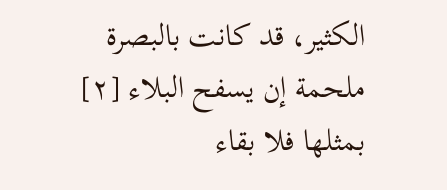الكثير، قد كانت بالبصرة ملحمة إن يسفح البلاء [٢] بمثلها فلا بقاء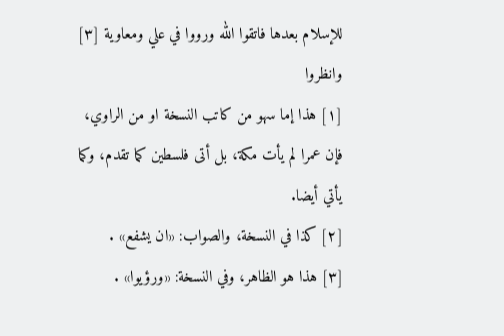للإسلام بعدها فاتقوا الله ورووا في علي ومعاوية [٣] وانظروا
[١] هذا إما سهو من كاتب النسخة او من الراوي، فإن عمرا لم يأت مكة، بل أتى فلسطين كما تقدم، وكما يأتي أيضا.
[٢] كذا في النسخة، والصواب: «ان يشفع» .
[٣] هذا هو الظاهر، وفي النسخة: «ورؤيوا» .